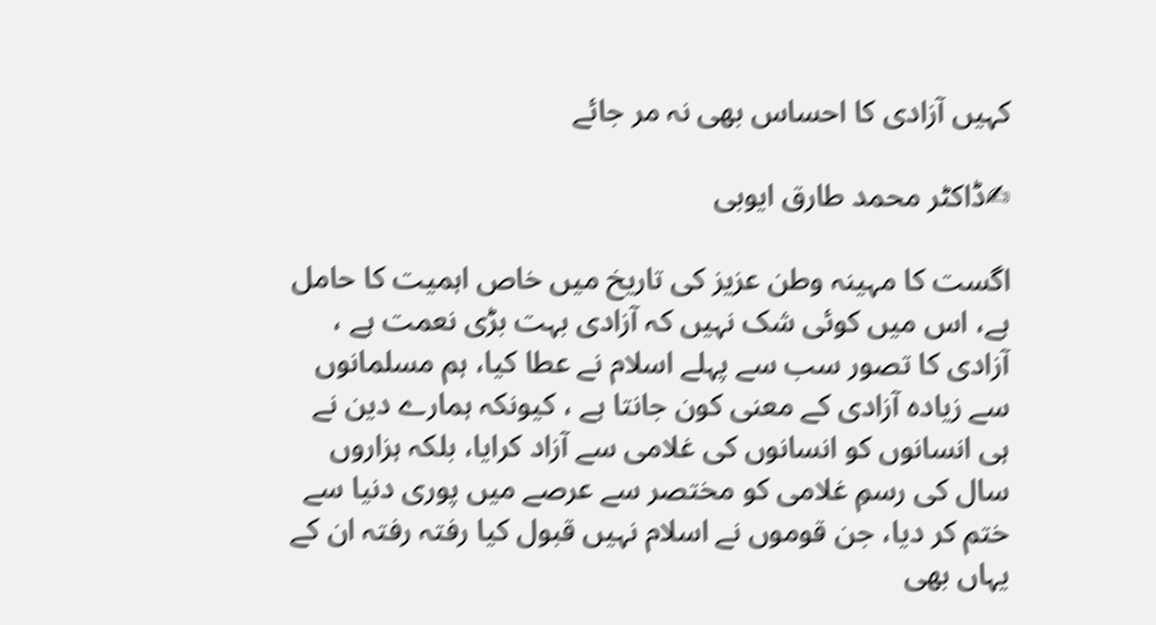کہیں آزادی کا احساس بھی نہ مر جائے

✍ڈاکٹر محمد طارق ایوبی

اگست کا مہینہ وطن عزیز کی تاریخ میں خاص اہمیت کا حامل ہے، اس میں کوئی شک نہیں کہ آزادی بہت بڑی نعمت ہے ، آزادی کا تصور سب سے پہلے اسلام نے عطا کیا، ہم مسلمانوں سے زیادہ آزادی کے معنی کون جانتا ہے ، کیونکہ ہمارے دین نے ہی انسانوں کو انسانوں کی غلامی سے آزاد کرایا، بلکہ ہزاروں سال کی رسمِ غلامی کو مختصر سے عرصے میں پوری دنیا سے ختم کر دیا، جن قوموں نے اسلام نہیں قبول کیا رفتہ رفتہ ان کے یہاں بھی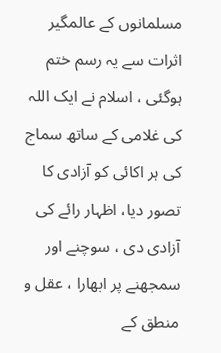مسلمانوں کے عالمگیر اثرات سے یہ رسم ختم ہوگئی ، اسلام نے ایک اللہ کی غلامی کے ساتھ سماج کی ہر اکائی کو آزادی کا تصور دیا، اظہار رائے کی آزادی دی ، سوچنے اور سمجھنے پر ابھارا ، عقل و منطق کے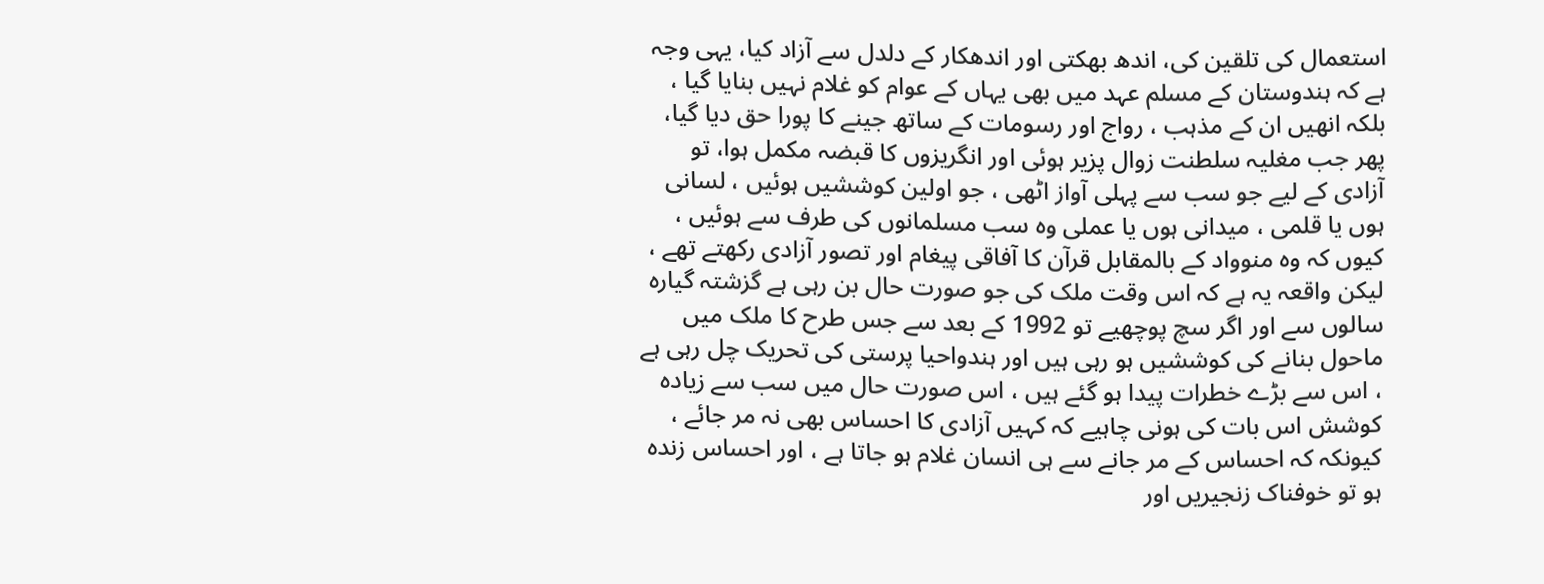استعمال کی تلقین کی، اندھ بھکتی اور اندھکار کے دلدل سے آزاد کیا، یہی وجہ ہے کہ ہندوستان کے مسلم عہد میں بھی یہاں کے عوام کو غلام نہیں بنایا گیا ، بلکہ انھیں ان کے مذہب ، رواج اور رسومات کے ساتھ جینے کا پورا حق دیا گیا، پھر جب مغلیہ سلطنت زوال پزیر ہوئی اور انگریزوں کا قبضہ مکمل ہوا، تو آزادی کے لیے جو سب سے پہلی آواز اٹھی ، جو اولین کوششیں ہوئیں ، لسانی ہوں یا قلمی ، میدانی ہوں یا عملی وہ سب مسلمانوں کی طرف سے ہوئیں ، کیوں کہ وہ منوواد کے بالمقابل قرآن کا آفاقی پیغام اور تصور آزادی رکھتے تھے ، لیکن واقعہ یہ ہے کہ اس وقت ملک کی جو صورت حال بن رہی ہے گزشتہ گیارہ سالوں سے اور اگر سچ پوچھیے تو 1992 کے بعد سے جس طرح کا ملک میں ماحول بنانے کی کوششیں ہو رہی ہیں اور ہندواحیا پرستی کی تحریک چل رہی ہے ، اس سے بڑے خطرات پیدا ہو گئے ہیں ، اس صورت حال میں سب سے زیادہ کوشش اس بات کی ہونی چاہیے کہ کہیں آزادی کا احساس بھی نہ مر جائے ، کیونکہ کہ احساس کے مر جانے سے ہی انسان غلام ہو جاتا ہے ، اور احساس زندہ ہو تو خوفناک زنجیریں اور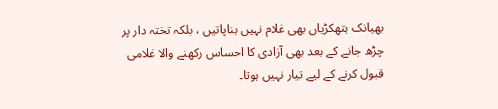بھیانک ہتھکڑیاں بھی غلام نہیں بناپاتیں ، بلکہ تختہ دار پر چڑھ جانے کے بعد بھی آزادی کا احساس رکھنے والا غلامی قبول کرنے کے لیے تیار نہیں ہوتا۔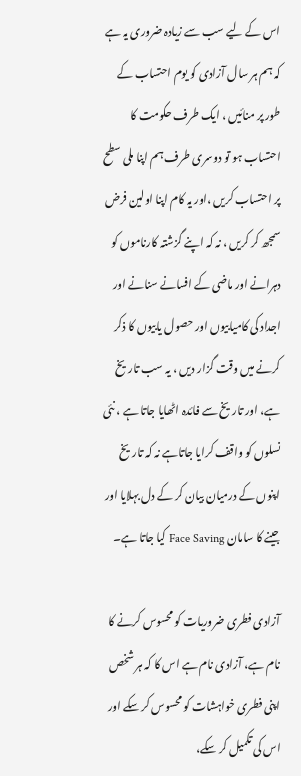اس کے لیے سب سے زیادہ ضروری یہ ہے کہ ہم ہر سال آزادی کو یوم احتساب کے طور پر منائیں ، ایک طرف حکومت کا احتساب ہو تو دوسری طرف ہم اپنا ملی سطح پر احتساب کریں ،اور یہ کام اپنا اولین فرض سمجھ کر کریں ، نہ کہ اپنے گزشتہ کارناموں کو دہرانے اور ماضی کے افسانے سنانے اور اجداد کی کامیابیوں اور حصول یابیوں کا ذکر کرنے میں وقت گزار دیں ، یہ سب تاریخ ہے، اور تاریخ سے فائدہ اٹھایا جاتا ہے ، نئی نسلوں کو واقف کرایا جاتاہے نہ کہ تاریخ اپنوں کے درمیان بیان کر کے دل بہلایا اور جینے کا سامان Face Saving کیا جاتا ہے۔

آزادی فطری ضروریات کو محسوس کرنے کا نام ہے، آزادی نام ہے اس کا کہ ہر شخص اپنی فطری خواہشات کو محسوس کر سکے اور اس کی تکمیل کر سکے،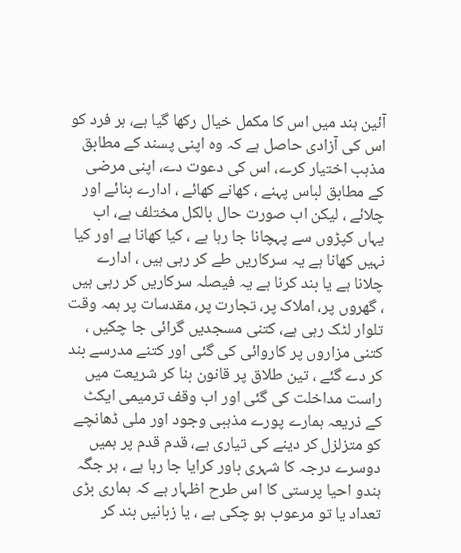آئین ہند میں اس کا مکمل خیال رکھا گیا ہے، ہر فرد کو اس کی آزادی حاصل ہے کہ وہ اپنی پسند کے مطابق مذہب اختیار کرے، اس کی دعوت دے، اپنی مرضی کے مطابق لباس پہنے ، کھانے کھائے ، ادارے بنائے اور چلائے ، لیکن اب صورت حال بالکل مختلف ہے، اب یہاں کپڑوں سے پہچانا جا رہا ہے ، کیا کھانا ہے اور کیا نہیں کھانا ہے یہ سرکاریں طے کر رہی ہیں ، ادارے چلانا ہے یا بند کرنا ہے یہ فیصلہ سرکاریں کر رہی ہیں ، گھروں پر، املاک پر، تجارت پر، مقدسات پر ہمہ وقت تلوار لٹک رہی ہے، کتنی مسجدیں گرائی جا چکیں ، کتنی مزاروں پر کاروائی کی گئی اور کتنے مدرسے بند کر دے گئے ، تین طلاق پر قانون بنا کر شریعت میں راست مداخلت کی گئی اور اب وقف ترمیمی ایکٹ کے ذریعہ ہمارے پورے مذہبی وجود اور ملی ڈھانچے کو متزلزل کر دینے کی تیاری ہے، قدم قدم پر ہمیں دوسرے درجہ کا شہری باور کرایا جا رہا ہے ، ہر جگہ ہندو احیا پرستی کا اس طرح اظہار ہے کہ ہماری بڑی تعداد یا تو مرعوب ہو چکی ہے ، یا زبانیں بند کر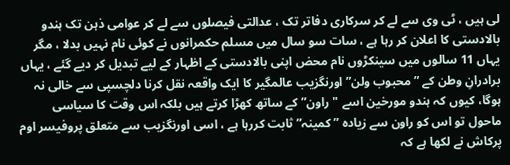لی ہیں ، ٹی وی سے لے کر سرکاری دفاتر تک ، عدالتی فیصلوں سے لے کر عوامی ذہن تک ہندو بالادستی کا اعلان کر رہا ہے ، سات سو سال میں مسلم حکمرانوں نے کوئی نام نہیں بدلا ، مگر یہاں 11 سالوں میں سینکڑوں نام محض اپنی بالادستی کے اظہار کے لیے تبدیل کر دیے گئے ، یہاں برادرانِ وطن کے ” محبوب ولن” اورنگزیب عالمگیر کا ایک واقعہ نقل کرنا دلچسپی سے خالی نہ ہوگا، کیوں کہ ہندو مورخین اسے "راون” کے ساتھ کھڑا کرتے ہیں بلکہ اس وقت کا سیاسی ماحول تو اس کو راون سے زیادہ ” کمینہ” ثابت کررہا ہے ، اسی اورنگزیب سے متعلق پروفیسر اوم پرکاش نے لکھا ہے کہ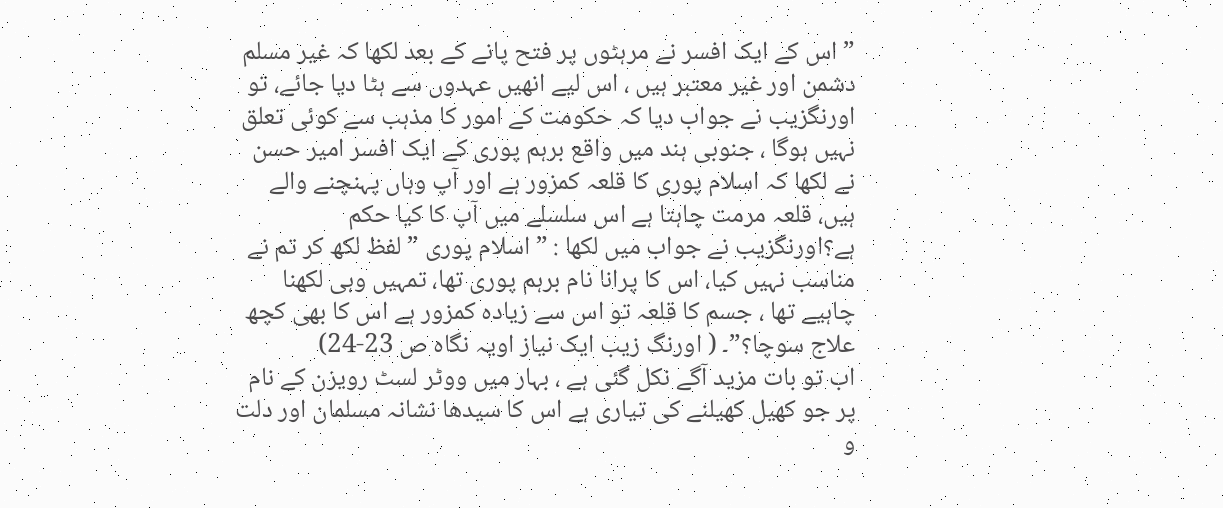” اس کے ایک افسر نے مرہٹوں پر فتح پانے کے بعد لکھا کہ غیر مسلم دشمن اور غیر معتبر ہیں ، اس لیے انھیں عہدوں سے ہٹا دیا جائے، تو اورنگزیب نے جواب دیا کہ حکومت کے امور کا مذہب سے کوئی تعلق نہیں ہوگا ، جنوبی ہند میں واقع برہم پوری کے ایک افسر امیر حسن نے لکھا کہ اسلام پوری کا قلعہ کمزور ہے اور آپ وہاں پہنچنے والے ہیں، قلعہ مرمت چاہتا ہے اس سلسلے میں آپ کا کیا حکم ہے؟اورنگزیب نے جواب میں لکھا : ” اسلام پوری ” لفظ لکھ کر تم نے مناسب نہیں کیا، اس کا پرانا نام برہم پوری تھا، تمہیں وہی لکھنا چاہیے تھا ، جسم کا قلعہ تو اس سے زیادہ کمزور ہے اس کا بھی کچھ علاج سوچا؟”۔ ( اورنگ زیب ایک نیاز اویہ نگاه ص 23-24)
اب تو بات مزید آگے نکل گئی ہے ، بہار میں ووٹر لسٹ رویزن کے نام پر جو کھیل کھیلنے کی تیاری ہے اس کا سیدھا نشانہ مسلمان اور دلت و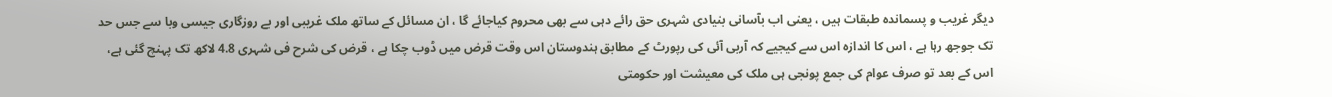دیگر غریب و پسماندہ طبقات ہیں ، یعنی اب بآسانی بنیادی شہری حق رائے دہی سے بھی محروم کیاجائے گا ، ان مسائل کے ساتھ ملک غریبی اور بے روزگاری جیسی وبا سے جس حد تک جوجھ رہا ہے ، اس کا اندازہ اس سے کیجیے کہ آربی آئی کی رپورٹ کے مطابق ہندوستان اس وقت قرض میں ڈوب چکا ہے ، قرض کی شرح فی شہری 4.8 لاکھ تک پہنچ گئی ہے، اس کے بعد تو صرف عوام کی جمع پونجی ہی ملک کی معیشت اور حکومتی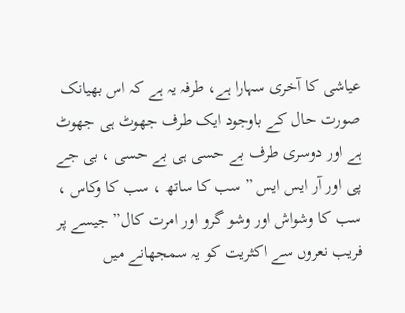عیاشی کا آخری سہارا ہے، طرفہ یہ ہے کہ اس بھیانک صورت حال کے باوجود ایک طرف جھوٹ ہی جھوٹ ہے اور دوسری طرف بے حسی ہی بے حسی ، بی جے پی اور آر ایس ایس ” سب کا ساتھ ، سب کا وکاس ، سب کا وشواش اور وشو گرو اور امرت کال” جیسے پر فریب نعروں سے اکثریت کو یہ سمجھانے میں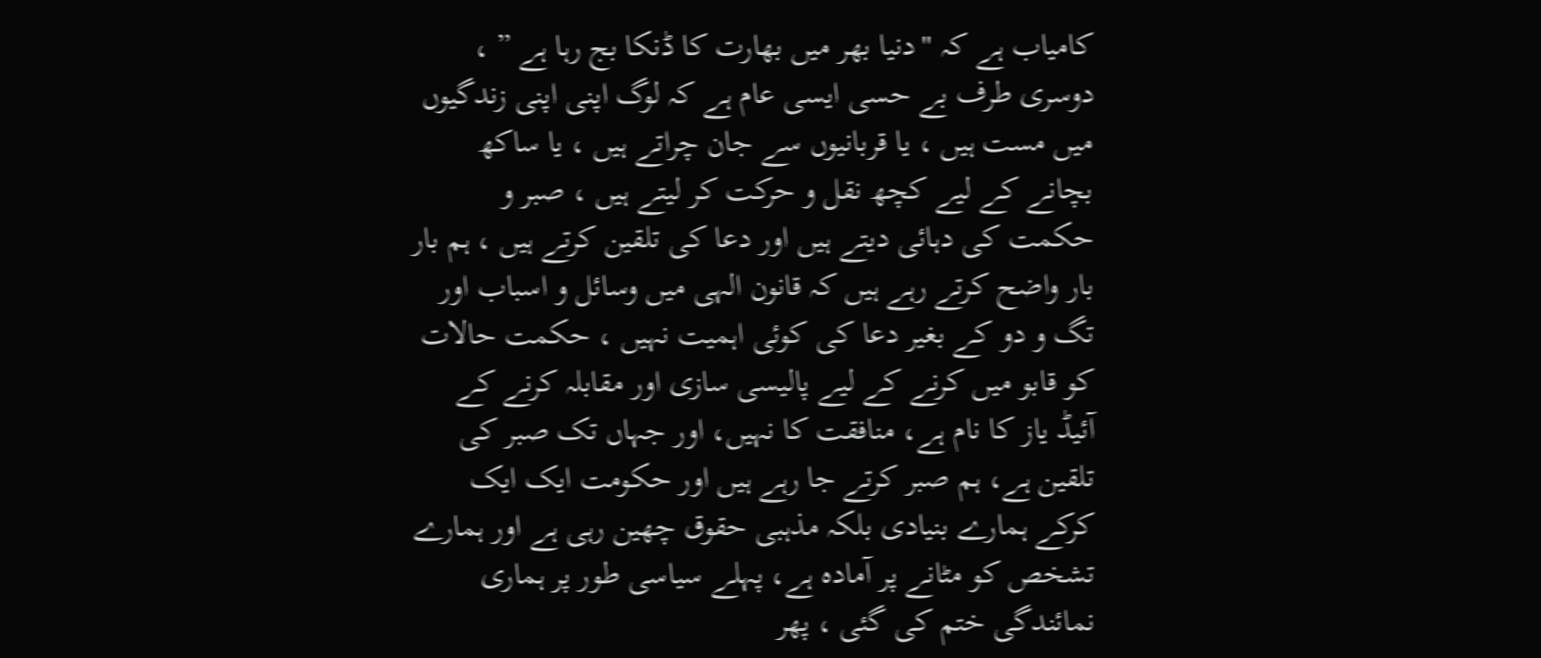کامیاب ہے کہ "دنیا بھر میں بھارت کا ڈنکا بج رہا ہے ” ، دوسری طرف بے حسی ایسی عام ہے کہ لوگ اپنی اپنی زندگیوں میں مست ہیں ، یا قربانیوں سے جان چراتے ہیں ، یا ساکھ بچانے کے لیے کچھ نقل و حرکت کر لیتے ہیں ، صبر و حکمت کی دہائی دیتے ہیں اور دعا کی تلقین کرتے ہیں ، ہم بار بار واضح کرتے رہے ہیں کہ قانون الہی میں وسائل و اسباب اور تگ و دو کے بغیر دعا کی کوئی اہمیت نہیں ، حکمت حالات کو قابو میں کرنے کے لیے پالیسی سازی اور مقابلہ کرنے کے آئیڈ یاز کا نام ہے، منافقت کا نہیں، اور جہاں تک صبر کی تلقین ہے، ہم صبر کرتے جا رہے ہیں اور حکومت ایک ایک کرکے ہمارے بنیادی بلکہ مذہبی حقوق چھین رہی ہے اور ہمارے تشخص کو مٹانے پر آمادہ ہے، پہلے سیاسی طور پر ہماری نمائندگی ختم کی گئی ، پھر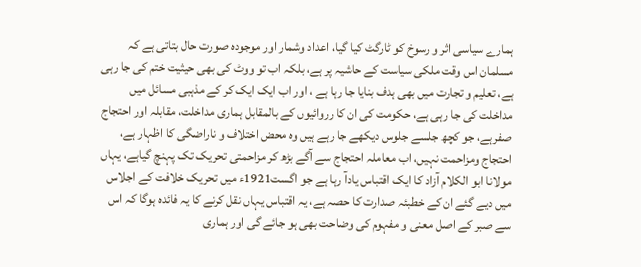ہمارے سیاسی اثر و رسوخ کو ٹارگٹ کیا گیا، اعداد وشمار اور موجودہ صورت حال بتاتی ہے کہ مسلمان اس وقت ملکی سیاست کے حاشیہ پر ہے، بلکہ اب تو ووٹ کی بھی حیثیت ختم کی جا رہی ہے، تعلیم و تجارت میں بھی ہدف بنایا جا رہا ہے ، اور اب ایک ایک کر کے مذہبی مسائل میں مداخلت کی جا رہی ہے، حکومت کی ان کا رروائیوں کے بالمقابل ہماری مداخلت، مقابلہ اور احتجاج صفرہے، جو کچھ جلسے جلوس دیکھے جا رہے ہیں وہ محض اختلاف و ناراضگی کا اظہار ہے، احتجاج ومزاحمت نہیں، اب معاملہ احتجاج سے آگے بڑھ کر مزاحمتی تحریک تک پہنچ گیاہے، یہاں مولانا ابو الکلام آزاد کا ایک اقتباس یادآ رہا ہے جو اگست1921ء میں تحریک خلافت کے اجلاس میں دیے گئے ان کے خطبئہ صدارت کا حصہ ہے، یہ اقتباس یہاں نقل کرنے کا یہ فائدہ ہوگا کہ اس سے صبر کے اصل معنی و مفہوم کی وضاحت بھی ہو جائے گی اور ہماری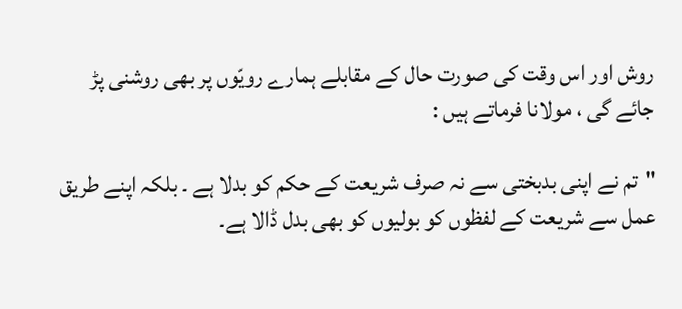روش اور اس وقت کی صورت حال کے مقابلے ہمارے رویّوں پر بھی روشنی پڑ جائے گی ، مولانا فرماتے ہیں :

"تم نے اپنی بدبختی سے نہ صرف شریعت کے حکم کو بدلا ہے ۔ بلکہ اپنے طریق عمل سے شریعت کے لفظوں کو بولیوں کو بھی بدل ڈالا ہے۔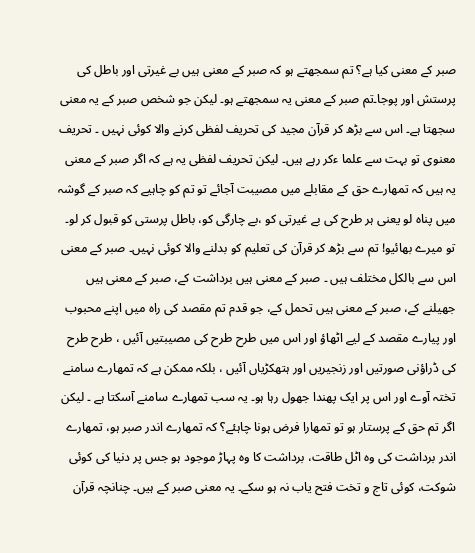صبر کے معنی کیا ہے؟ تم سمجھتے ہو کہ صبر کے معنی ہیں بے غیرتی اور باطل کی پرستش اور پوجا۔تم صبر کے معنی یہ سمجھتے ہو۔ لیکن جو شخص صبر کے یہ معنی سجھتا ہے۔ اس سے بڑھ کر قرآن مجید کی تحریف لفظی کرنے والا کوئی نہیں ۔ تحریف معنوی تو بہت سے علما ءکر رہے ہیں۔ لیکن تحریف لفظی یہ ہے کہ اگر صبر کے معنی یہ ہیں کہ تمھارے حق کے مقابلے میں مصیبت آجائے تو تم کو چاہیے کہ صبر کے گوشہ میں پناہ لو یعنی ہر طرح کی بے غیرتی کو ،بے چارگی کو، باطل پرستی کو قبول کر لو۔ تو میرے بھائیو! تم سے بڑھ کر قرآن کی تعلیم کو بدلنے والا کوئی نہیں۔ صبر کے معنی اس سے بالکل مختلف ہیں ۔ صبر کے معنی ہیں برداشت کے، صبر کے معنی ہیں جھیلنے کے، صبر کے معنی ہیں تحمل کے، جو قدم تم مقصد کی راہ میں اپنے محبوب اور پیارے مقصد کے لیے اٹھاؤ اور اس میں طرح طرح کی مصیبتیں آئیں ، طرح طرح کی ڈراؤنی صورتیں اور زنجیریں اور ہتھکڑیاں آئیں ، بلکہ ممکن ہے کہ تمھارے سامنے تختہ آوے اور اس پر ایک پھندا جھول رہا ہو۔ یہ سب تمھارے سامنے آسکتا ہے ۔ لیکن اگر تم حق کے پرستار ہو تو تمھارا فرض ہونا چاہئے؟ کہ تمھارے اندر صبر ہو، تمھارے اندر برداشت کی وہ اٹل طاقت، برداشت کا وہ پہاڑ موجود ہو جس پر دنیا کی کوئی شوکت، کوئی تاج و تخت فتح یاب نہ ہو سکے۔ یہ معنی صبر کے ہیں۔ چنانچہ قرآن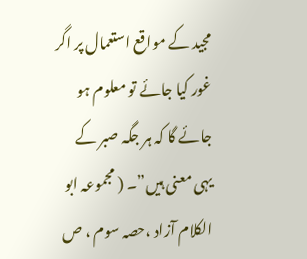مجید کے مواقع استعمال پر اگر غور کیا جائے تو معلوم ہو جائے گا کہ ہر جگہ صبر کے یہی معنی ہیں”۔ ( مجموعہ ابو الکلام آزاد ،حصہ سوم ، ص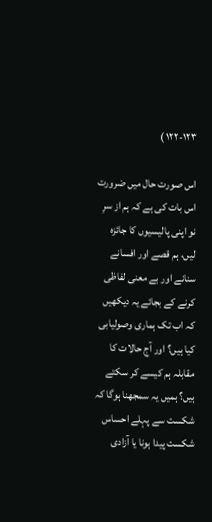۱۲۲-۱۲۳ )

اس صورت حال میں ضرورت اس بات کی ہے کہ ہم از سرِ نو اپنی پالیسیوں کا جائزہ لیں، ہم قصے اور افسانے سنانے اور بے معنی لفاظی کرنے کے بجائے یہ دیکھیں کہ اب تک ہماری وصولیابی کیا ہیں؟ اور آج حالات کا مقابلہ ہم کیسے کر سکتے ہیں؟ ہمیں یہ سمجھنا ہوگا کہ شکست سے پہلے احساس شکست پیدا ہونا یا آزادی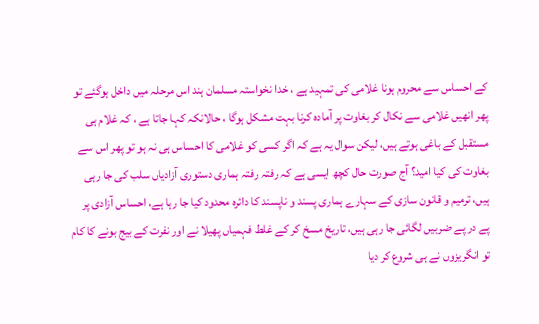کے احساس سے محروم ہونا غلامی کی تمہید ہے ، خدا نخواستہ مسلمان ہند اس مرحلہ میں داخل ہوگئے تو پھر انھیں غلامی سے نکال کر بغاوت پر آمادہ کرنا بہت مشکل ہوگا ، حالانکہ کہا جاتا ہے ، کہ غلام ہی مستقبل کے باغی ہوتے ہیں، لیکن سوال یہ ہے کہ اگر کسی کو غلامی کا احساس ہی نہ ہو تو پھر اس سے بغاوت کی کیا امید؟ آج صورت حال کچھ ایسی ہے کہ رفتہ رفتہ ہماری دستوری آزادیاں سلب کی جا رہی ہیں، ترمیم و قانون سازی کے سہارے ہماری پسند و ناپسند کا دائرہ محدود کیا جا رہا ہے، احساس آزادی پر پے در پے ضربیں لگائی جا رہی ہیں، تاریخ مسخ کر کے غلط فہمیاں پھیلا نے اور نفرت کے بیج بونے کا کام تو انگریزوں نے ہی شروع کر دیا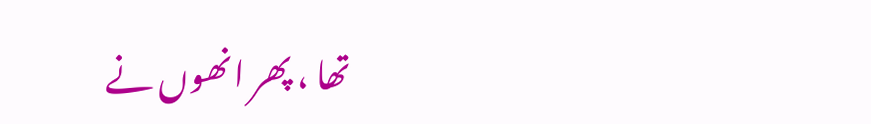تھا ، پھر انھوں نے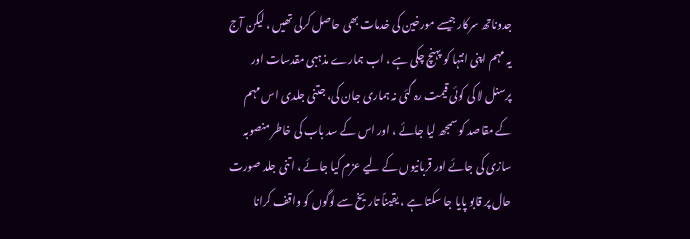جدوناتھ سرکار جیسے مورخین کی خدمات بھی حاصل کرلی تھیں ، لیکن آج یہ مہم اپنی انتہا کو پہنچ چکی ہے ، اب ہمارے مذہبی مقدسات اور پرسنل لا کی کوئی قیمت رہ گئی نہ ہماری جان کی، جتنی جلدی اس مہم کے مقاصد کو سمجھ لیا جائے ، اور اس کے سد باب کی خاطر منصوبہ سازی کی جائے اور قربانیوں کے لیے عزم کیا جائے ، اتنی جلد صورت حال پر قابو پایا جا سکتا ہے ، یقیناً تاریخ سے لوگوں کو واقف کرانا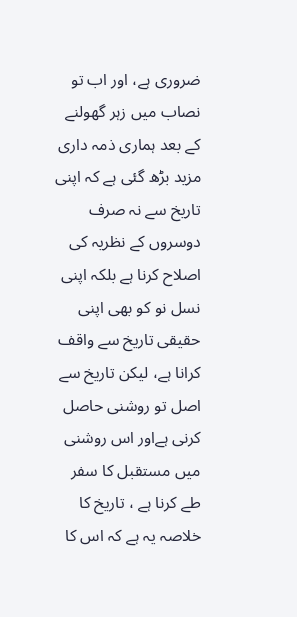ضروری ہے، اور اب تو نصاب میں زہر گھولنے کے بعد ہماری ذمہ داری مزید بڑھ گئی ہے کہ اپنی تاریخ سے نہ صرف دوسروں کے نظریہ کی اصلاح کرنا ہے بلکہ اپنی نسل نو کو بھی اپنی حقیقی تاریخ سے واقف کرانا ہے، لیکن تاریخ سے اصل تو روشنی حاصل کرنی ہےاور اس روشنی میں مستقبل کا سفر طے کرنا ہے ، تاریخ کا خلاصہ یہ ہے کہ اس کا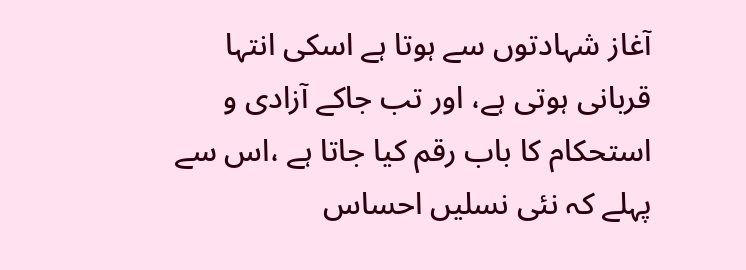آغاز شہادتوں سے ہوتا ہے اسکی انتہا قربانی ہوتی ہے، اور تب جاکے آزادی و استحکام کا باب رقم کیا جاتا ہے ،اس سے پہلے کہ نئی نسلیں احساس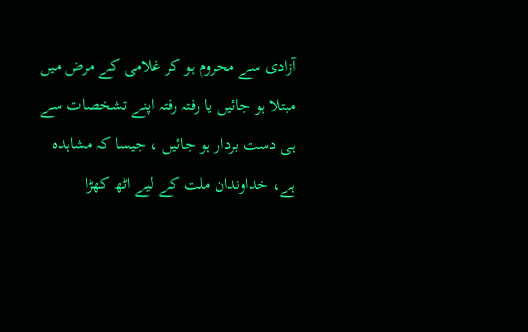آزادی سے محروم ہو کر غلامی کے مرض میں مبتلا ہو جائیں یا رفتہ رفتہ اپنے تشخصات سے ہی دست بردار ہو جائیں ، جیسا کہ مشاہدہ ہے، خداوندان ملت کے لیے اٹھ کھڑا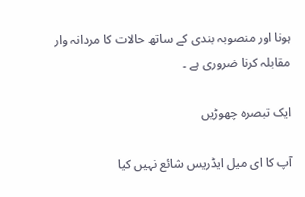ہونا اور منصوبہ بندی کے ساتھ حالات کا مردانہ وار مقابلہ کرنا ضروری ہے ۔

ایک تبصرہ چھوڑیں

آپ کا ای میل ایڈریس شائع نہیں کیا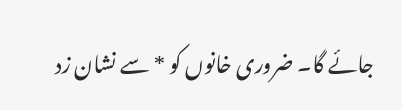جائے گا۔ ضروری خانوں کو * سے نشان زد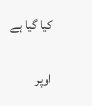کیا گیا ہے

اوپر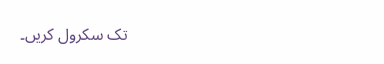تک سکرول کریں۔